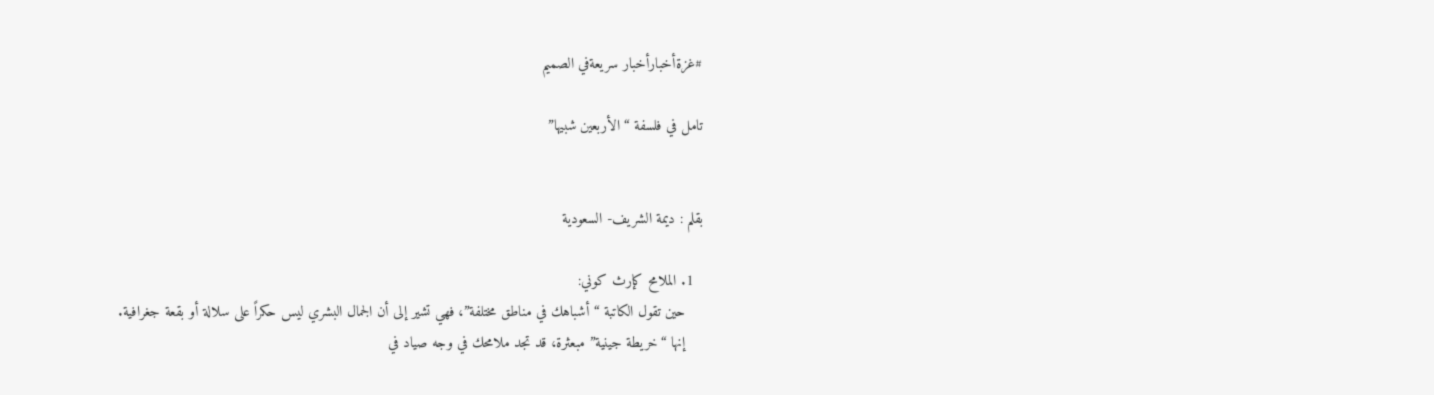#غزةأخبارأخبار سريعةفي الصميم

تامل في فلسفة “الأربعين شبيها”


بقلم : ديمة الشريف- السعودية

  1. الملامح كإرث كوني:
    حين تقول الكاتبة “أشباهك في مناطق مختلفة”، فهي تشير إلى أن الجمال البشري ليس حكراً على سلالة أو بقعة جغرافية.
    إنها “خريطة جينية” مبعثرة، قد تجد ملامحك في وجه صياد في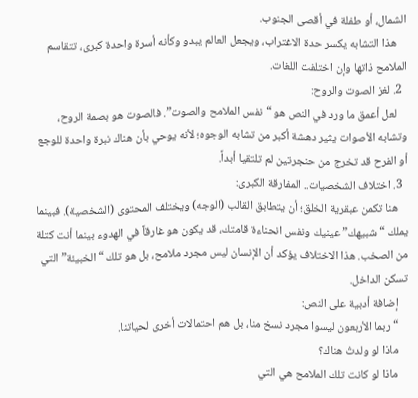الشمال، أو طفلة في أقصى الجنوب.
    هذا التشابه يكسر حدة الاغتراب، ويجعل العالم يبدو وكأنه أسرة واحدة كبرى، تتقاسم الملامح ذاتها وإن اختلفت اللغات.
  2. لغز الصوت والروح:
    لعل أعمق ما ورد في النص هو “نفس الملامح والصوت”. فالصوت هو بصمة الروح، وتشابه الأصوات يثير دهشة أكبر من تشابه الوجوه؛ لأنه يوحي بأن هناك نبرة واحدة للوجع أو الفرح قد تخرج من حنجرتين لم تلتقيا أبداً.
  3. اختلاف الشخصيات.. المفارقة الكبرى:
    هنا تكمن عبقرية الخلق؛ أن يتطابق القالب (الوجه) ويختلف المحتوى (الشخصية). فبينما يملك “شبيهك” عينيك ونفس انحناءة قامتك، قد يكون هو غارقاً في الهدوء بينما أنت كتلة من الصخب. هذا الاختلاف يؤكد أن الإنسان ليس مجرد ملامح، بل هو تلك “الخبيئة” التي تسكن الداخل.
    إضافة أدبية على النص:
    “ربما الأربعون ليسوا مجرد نسخ منا، بل هم احتمالات أخرى لحياتنا.
    ماذا لو ولدتُ هناك؟
    ماذا لو كانت تلك الملامح هي التي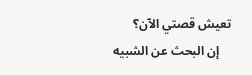تعيش قصتي الآن؟
    إن البحث عن الشبيه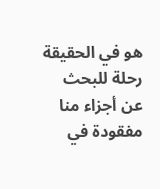هو في الحقيقة رحلة للبحث عن أجزاء منا مفقودة في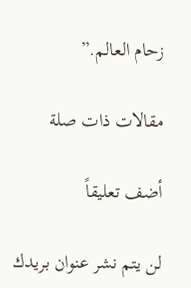زحام العالم.”

مقالات ذات صلة

أضف تعليقاً

لن يتم نشر عنوان بريدك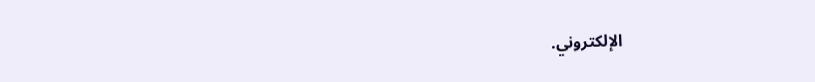الإلكتروني.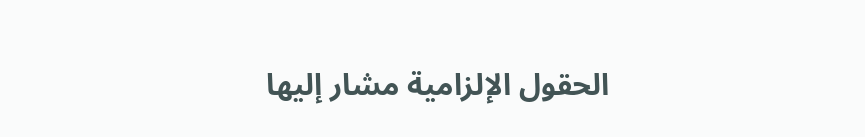الحقول الإلزامية مشار إليها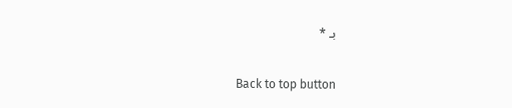بـ *

Back to top button